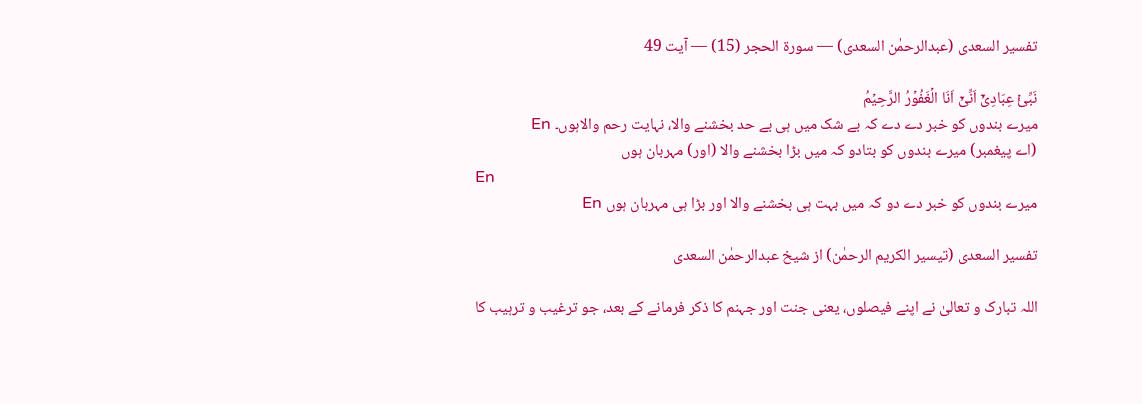تفسیر السعدی (عبدالرحمٰن السعدی) — سورۃ الحجر (15) — آیت 49

نَبِّیٔۡ عِبَادِیۡۤ اَنِّیۡۤ اَنَا الۡغَفُوۡرُ الرَّحِیۡمُ
میرے بندوں کو خبر دے دے کہ بے شک میں ہی بے حد بخشنے والا، نہایت رحم والاہوں۔ En
(اے پیغمبر) میرے بندوں کو بتادو کہ میں بڑا بخشنے والا (اور) مہربان ہوں
En
میرے بندوں کو خبر دے دو کہ میں بہت ہی بخشنے والا اور بڑا ہی مہربان ہوں En

تفسیر السعدی (تیسیر الکریم الرحمٰن) از شیخ عبدالرحمٰن السعدی

اللہ تبارک و تعالیٰ نے اپنے فیصلوں، یعنی جنت اور جہنم کا ذکر فرمانے کے بعد، جو ترغیب و ترہیب کا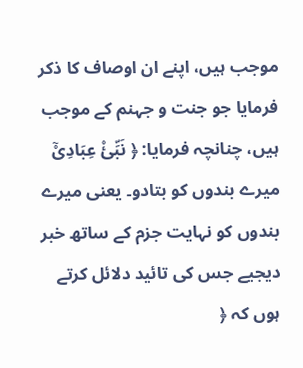موجب ہیں، اپنے ان اوصاف کا ذکر فرمایا جو جنت و جہنم کے موجب ہیں، چنانچہ فرمایا: ﴿ نَبِّئْ عِبَادِیْۤ میرے بندوں کو بتادو۔ یعنی میرے بندوں کو نہایت جزم کے ساتھ خبر دیجیے جس کی تائید دلائل کرتے ہوں کہ ﴿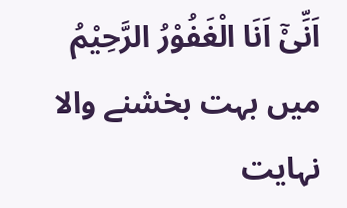اَنِّیْۤ اَنَا الْغَفُوْرُ الرَّحِیْمُ میں بہت بخشنے والا نہایت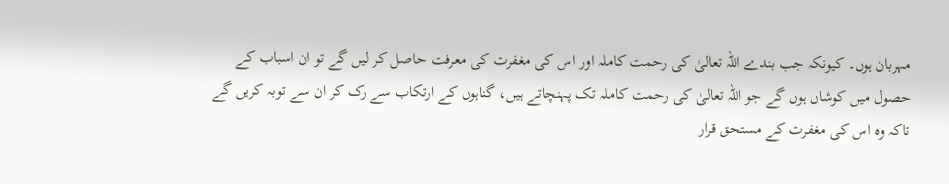مہربان ہوں۔ کیونکہ جب بندے اللہ تعالیٰ کی رحمت کاملہ اور اس کی مغفرت کی معرفت حاصل کر لیں گے تو ان اسباب کے حصول میں کوشاں ہوں گے جو اللہ تعالیٰ کی رحمت کاملہ تک پہنچاتے ہیں، گناہوں کے ارتکاب سے رک کر ان سے توبہ کریں گے تاکہ وہ اس کی مغفرت کے مستحق قرار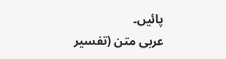پائیں۔
عربی متن (تفسیر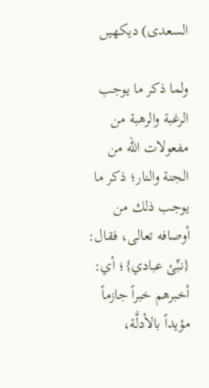السعدی) دیکھیں

ولما ذكر ما يوجب الرغبة والرهبة من مفعولات الله من الجنة والنار؛ ذكر ما يوجب ذلك من أوصافه تعالى، فقال: {نبِّئ عبادي}؛ أي: أخبرهم خبراً جازماً مؤيداً بالأدلَّة،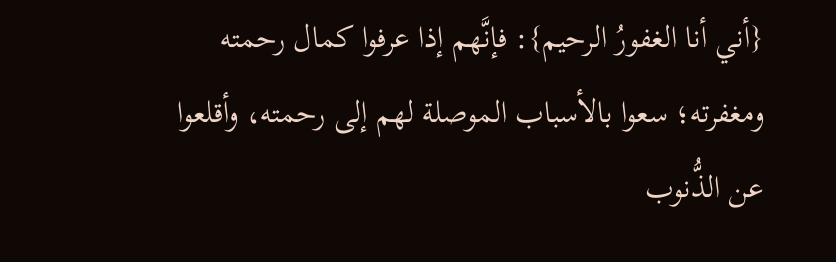{أني أنا الغفورُ الرحيم}: فإنَّهم إذا عرفوا كمال رحمته ومغفرته؛ سعوا بالأسباب الموصلة لهم إلى رحمته، وأقلعوا عن الذُّنوب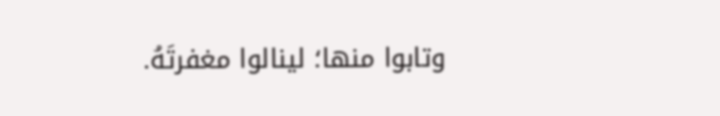وتابوا منها؛ لينالوا مغفرتَهُ.